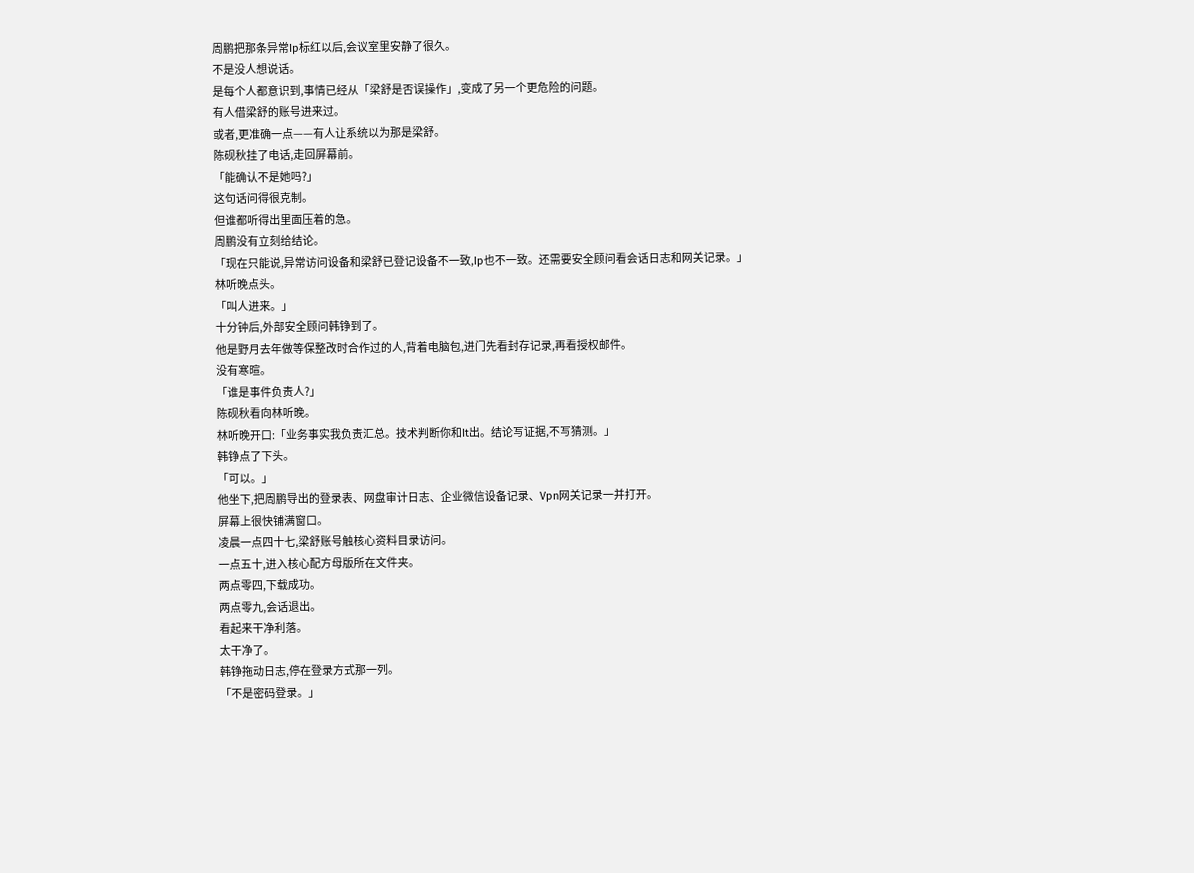周鹏把那条异常Ip标红以后,会议室里安静了很久。
不是没人想说话。
是每个人都意识到,事情已经从「梁舒是否误操作」,变成了另一个更危险的问题。
有人借梁舒的账号进来过。
或者,更准确一点——有人让系统以为那是梁舒。
陈砚秋挂了电话,走回屏幕前。
「能确认不是她吗?」
这句话问得很克制。
但谁都听得出里面压着的急。
周鹏没有立刻给结论。
「现在只能说,异常访问设备和梁舒已登记设备不一致,Ip也不一致。还需要安全顾问看会话日志和网关记录。」
林听晚点头。
「叫人进来。」
十分钟后,外部安全顾问韩铮到了。
他是野月去年做等保整改时合作过的人,背着电脑包,进门先看封存记录,再看授权邮件。
没有寒暄。
「谁是事件负责人?」
陈砚秋看向林听晚。
林听晚开口:「业务事实我负责汇总。技术判断你和It出。结论写证据,不写猜测。」
韩铮点了下头。
「可以。」
他坐下,把周鹏导出的登录表、网盘审计日志、企业微信设备记录、Vpn网关记录一并打开。
屏幕上很快铺满窗口。
凌晨一点四十七,梁舒账号触核心资料目录访问。
一点五十,进入核心配方母版所在文件夹。
两点零四,下载成功。
两点零九,会话退出。
看起来干净利落。
太干净了。
韩铮拖动日志,停在登录方式那一列。
「不是密码登录。」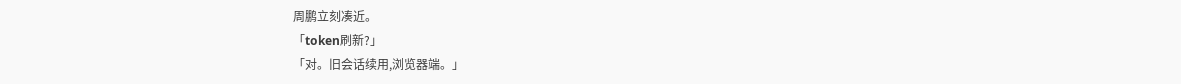周鹏立刻凑近。
「token刷新?」
「对。旧会话续用,浏览器端。」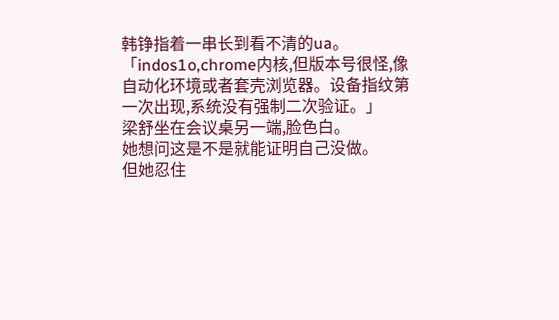韩铮指着一串长到看不清的ua。
「indos1o,chrome内核,但版本号很怪,像自动化环境或者套壳浏览器。设备指纹第一次出现,系统没有强制二次验证。」
梁舒坐在会议桌另一端,脸色白。
她想问这是不是就能证明自己没做。
但她忍住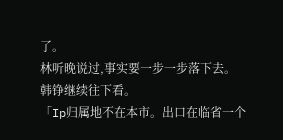了。
林听晚说过,事实要一步一步落下去。
韩铮继续往下看。
「Ip归属地不在本市。出口在临省一个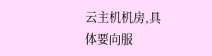云主机机房,具体要向服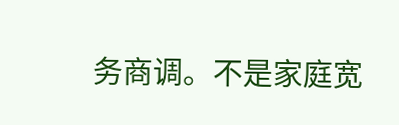务商调。不是家庭宽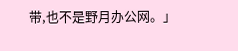带,也不是野月办公网。」